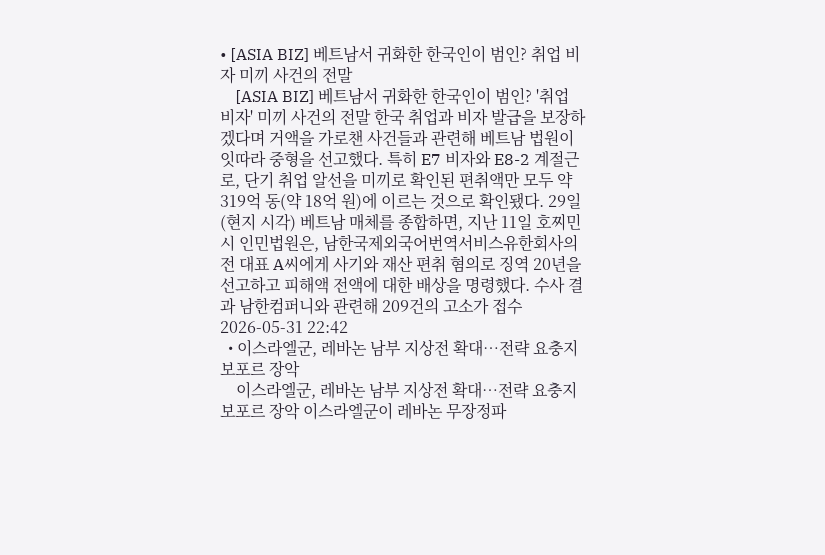• [ASIA BIZ] 베트남서 귀화한 한국인이 범인? 취업 비자 미끼 사건의 전말
    [ASIA BIZ] 베트남서 귀화한 한국인이 범인? '취업 비자' 미끼 사건의 전말 한국 취업과 비자 발급을 보장하겠다며 거액을 가로챈 사건들과 관련해 베트남 법원이 잇따라 중형을 선고했다. 특히 E7 비자와 E8-2 계절근로, 단기 취업 알선을 미끼로 확인된 편취액만 모두 약 319억 동(약 18억 원)에 이르는 것으로 확인됐다. 29일(현지 시각) 베트남 매체를 종합하면, 지난 11일 호찌민시 인민법원은, 남한국제외국어번역서비스유한회사의 전 대표 A씨에게 사기와 재산 편취 혐의로 징역 20년을 선고하고 피해액 전액에 대한 배상을 명령했다. 수사 결과 남한컴퍼니와 관련해 209건의 고소가 접수 2026-05-31 22:42
  • 이스라엘군, 레바논 남부 지상전 확대…전략 요충지 보포르 장악
    이스라엘군, 레바논 남부 지상전 확대…전략 요충지 보포르 장악 이스라엘군이 레바논 무장정파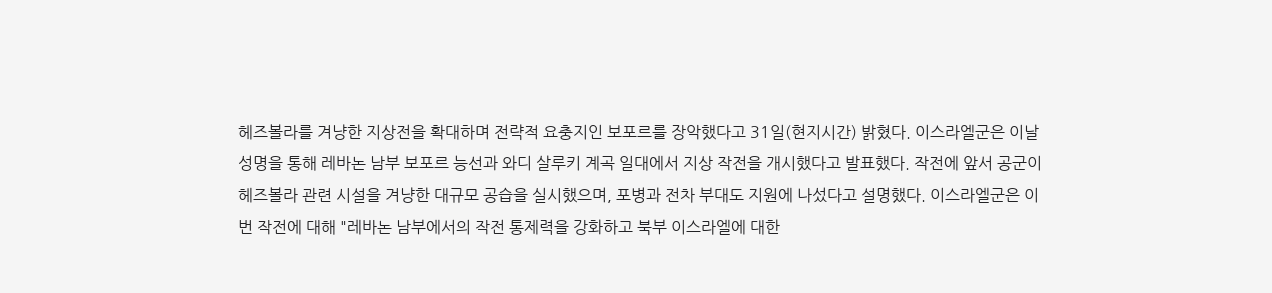헤즈볼라를 겨냥한 지상전을 확대하며 전략적 요충지인 보포르를 장악했다고 31일(현지시간) 밝혔다. 이스라엘군은 이날 성명을 통해 레바논 남부 보포르 능선과 와디 살루키 계곡 일대에서 지상 작전을 개시했다고 발표했다. 작전에 앞서 공군이 헤즈볼라 관련 시설을 겨냥한 대규모 공습을 실시했으며, 포병과 전차 부대도 지원에 나섰다고 설명했다. 이스라엘군은 이번 작전에 대해 "레바논 남부에서의 작전 통제력을 강화하고 북부 이스라엘에 대한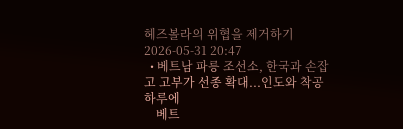헤즈볼라의 위협을 제거하기 2026-05-31 20:47
  • 베트남 파릉 조선소, 한국과 손잡고 고부가 선종 확대...인도와 착공 하루에
    베트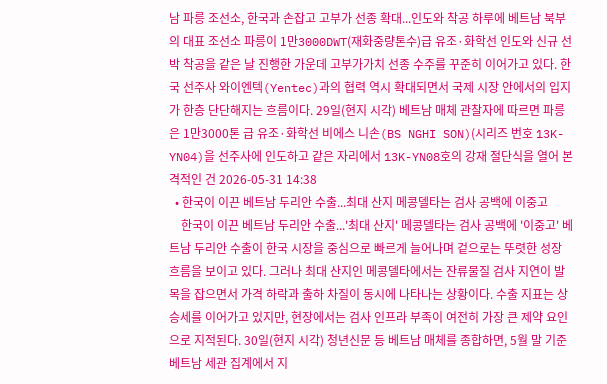남 파릉 조선소, 한국과 손잡고 고부가 선종 확대...인도와 착공 하루에 베트남 북부의 대표 조선소 파릉이 1만3000DWT(재화중량톤수)급 유조·화학선 인도와 신규 선박 착공을 같은 날 진행한 가운데 고부가가치 선종 수주를 꾸준히 이어가고 있다. 한국 선주사 와이엔텍(Yentec)과의 협력 역시 확대되면서 국제 시장 안에서의 입지가 한층 단단해지는 흐름이다. 29일(현지 시각) 베트남 매체 관찰자에 따르면 파릉은 1만3000톤 급 유조·화학선 비에스 니손(BS NGHI SON)(시리즈 번호 13K-YN04)을 선주사에 인도하고 같은 자리에서 13K-YN08호의 강재 절단식을 열어 본격적인 건 2026-05-31 14:38
  • 한국이 이끈 베트남 두리안 수출...최대 산지 메콩델타는 검사 공백에 이중고
    한국이 이끈 베트남 두리안 수출...'최대 산지' 메콩델타는 검사 공백에 '이중고' 베트남 두리안 수출이 한국 시장을 중심으로 빠르게 늘어나며 겉으로는 뚜렷한 성장 흐름을 보이고 있다. 그러나 최대 산지인 메콩델타에서는 잔류물질 검사 지연이 발목을 잡으면서 가격 하락과 출하 차질이 동시에 나타나는 상황이다. 수출 지표는 상승세를 이어가고 있지만, 현장에서는 검사 인프라 부족이 여전히 가장 큰 제약 요인으로 지적된다. 30일(현지 시각) 청년신문 등 베트남 매체를 종합하면, 5월 말 기준 베트남 세관 집계에서 지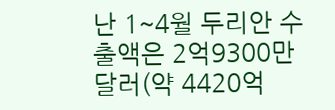난 1~4월 두리안 수출액은 2억9300만 달러(약 4420억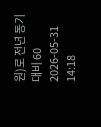원)로 전년 동기 대비 60 2026-05-31 14:18